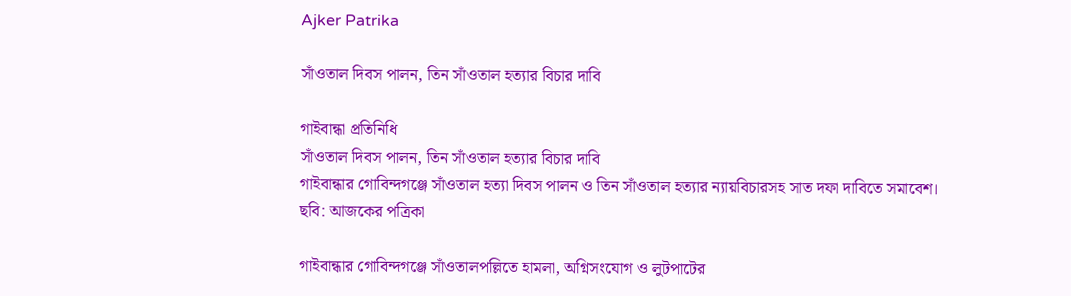Ajker Patrika

সাঁওতাল দিবস পালন, তিন সাঁওতাল হত্যার বিচার দাবি

গাইবান্ধা প্রতিনিধি
সাঁওতাল দিবস পালন, তিন সাঁওতাল হত্যার বিচার দাবি
গাইবান্ধার গোবিন্দগঞ্জে সাঁওতাল হত্যা দিবস পালন ও তিন সাঁওতাল হত্যার ন্যায়বিচারসহ সাত দফা দাবিতে সমাবেশ। ছবি: আজকের পত্রিকা

গাইবান্ধার গোবিন্দগঞ্জে সাঁওতালপল্লিতে হামলা, অগ্নিসংযোগ ও লুটপাটের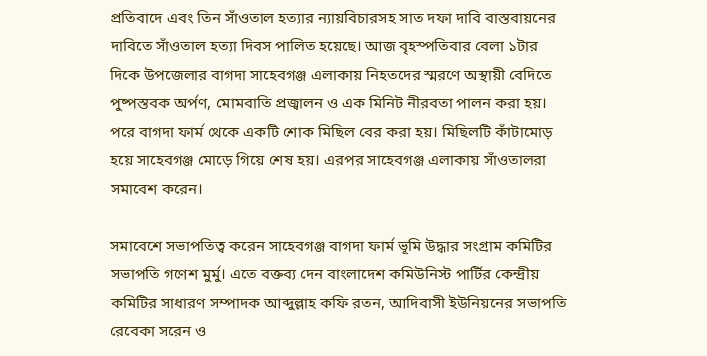প্রতিবাদে এবং তিন সাঁওতাল হত্যার ন্যায়বিচারসহ সাত দফা দাবি বাস্তবায়নের দাবিতে সাঁওতাল হত্যা দিবস পালিত হয়েছে। আজ বৃহস্পতিবার বেলা ১টার দিকে উপজেলার বাগদা সাহেবগঞ্জ এলাকায় নিহতদের স্মরণে অস্থায়ী বেদিতে পুষ্পস্তবক অর্পণ, মোমবাতি প্রজ্বালন ও এক মিনিট নীরবতা পালন করা হয়। পরে বাগদা ফার্ম থেকে একটি শোক মিছিল বের করা হয়। মিছিলটি কাঁটামোড় হয়ে সাহেবগঞ্জ মোড়ে গিয়ে শেষ হয়। এরপর সাহেবগঞ্জ এলাকায় সাঁওতালরা সমাবেশ করেন।

সমাবেশে সভাপতিত্ব করেন সাহেবগঞ্জ বাগদা ফার্ম ভূমি উদ্ধার সংগ্রাম কমিটির সভাপতি গণেশ মুর্মু। এতে বক্তব্য দেন বাংলাদেশ কমিউনিস্ট পার্টির কেন্দ্রীয় কমিটির সাধারণ সম্পাদক আব্দুল্লাহ কফি রতন, আদিবাসী ইউনিয়নের সভাপতি রেবেকা সরেন ও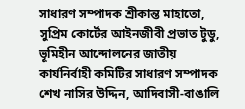সাধারণ সম্পাদক শ্রীকান্ত মাহাতো, সুপ্রিম কোর্টের আইনজীবী প্রভাত টুডু, ভূমিহীন আন্দোলনের জাতীয় কার্যনির্বাহী কমিটির সাধারণ সম্পাদক শেখ নাসির উদ্দিন, আদিবাসী-বাঙালি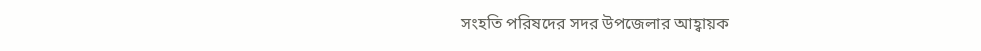সংহতি পরিষদের সদর উপজেলার আহ্বায়ক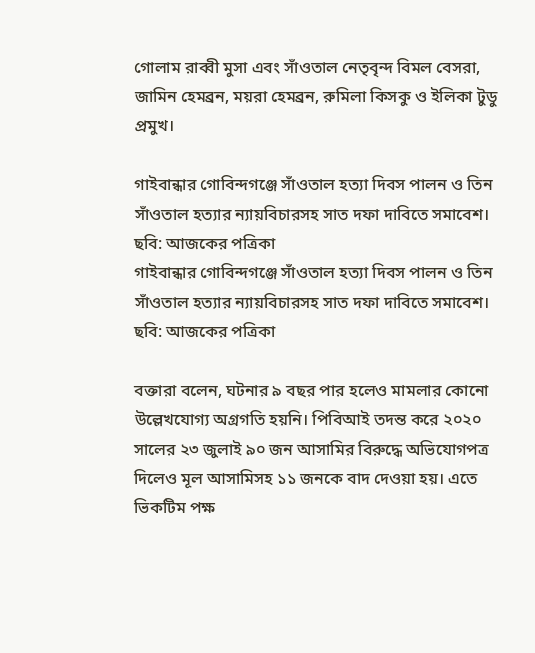গোলাম রাব্বী মুসা এবং সাঁওতাল নেতৃবৃন্দ বিমল বেসরা, জামিন হেমব্রন, ময়রা হেমব্রন, রুমিলা কিসকু ও ইলিকা টুডু প্রমুখ।

গাইবান্ধার গোবিন্দগঞ্জে সাঁওতাল হত্যা দিবস পালন ও তিন সাঁওতাল হত্যার ন্যায়বিচারসহ সাত দফা দাবিতে সমাবেশ। ছবি: আজকের পত্রিকা
গাইবান্ধার গোবিন্দগঞ্জে সাঁওতাল হত্যা দিবস পালন ও তিন সাঁওতাল হত্যার ন্যায়বিচারসহ সাত দফা দাবিতে সমাবেশ। ছবি: আজকের পত্রিকা

বক্তারা বলেন, ঘটনার ৯ বছর পার হলেও মামলার কোনো উল্লেখযোগ্য অগ্রগতি হয়নি। পিবিআই তদন্ত করে ২০২০ সালের ২৩ জুলাই ৯০ জন আসামির বিরুদ্ধে অভিযোগপত্র দিলেও মূল আসামিসহ ১১ জনকে বাদ দেওয়া হয়। এতে ভিকটিম পক্ষ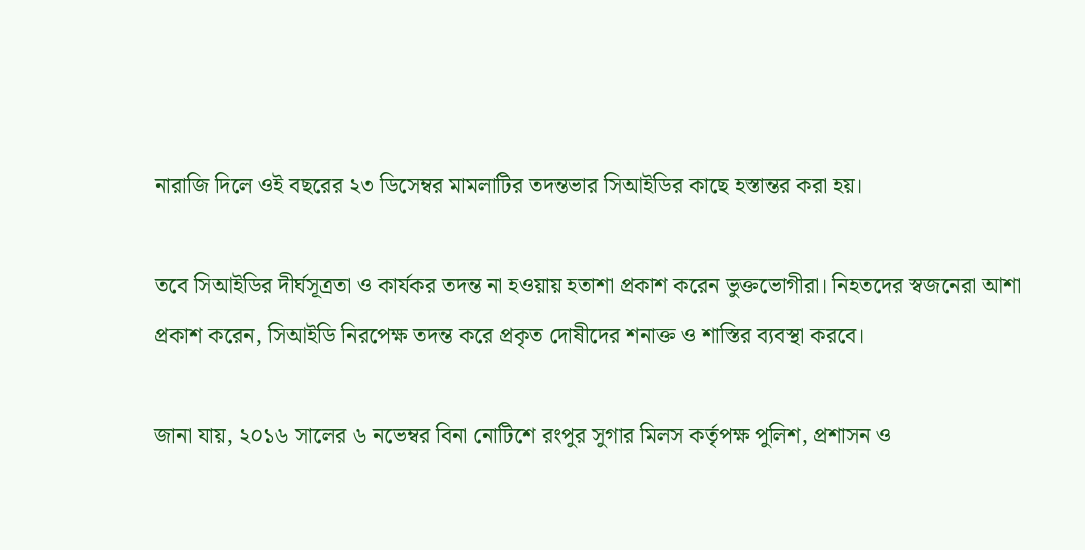নারাজি দিলে ওই বছরের ২৩ ডিসেম্বর মামলাটির তদন্তভার সিআইডির কাছে হস্তান্তর করা হয়।

তবে সিআইডির দীর্ঘসূত্রতা ও কার্যকর তদন্ত না হওয়ায় হতাশা প্রকাশ করেন ভুক্তভোগীরা। নিহতদের স্বজনেরা আশা প্রকাশ করেন, সিআইডি নিরপেক্ষ তদন্ত করে প্রকৃত দোষীদের শনাক্ত ও শাস্তির ব্যবস্থা করবে।

জানা যায়, ২০১৬ সালের ৬ নভেম্বর বিনা নোটিশে রংপুর সুগার মিলস কর্তৃপক্ষ পুলিশ, প্রশাসন ও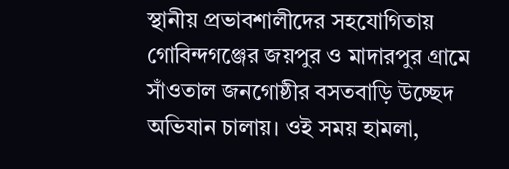স্থানীয় প্রভাবশালীদের সহযোগিতায় গোবিন্দগঞ্জের জয়পুর ও মাদারপুর গ্রামে সাঁওতাল জনগোষ্ঠীর বসতবাড়ি উচ্ছেদ অভিযান চালায়। ওই সময় হামলা,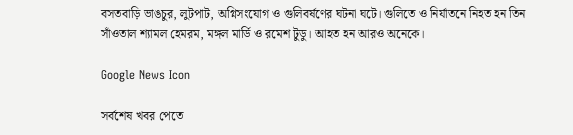বসতবাড়ি ভাঙচুর, লুটপাট, অগ্নিসংযোগ ও গুলিবর্ষণের ঘটনা ঘটে। গুলিতে ও নির্যাতনে নিহত হন তিন সাঁওতাল শ্যামল হেমরম, মঙ্গল মার্ডি ও রমেশ টুডু। আহত হন আরও অনেকে।

Google News Icon

সর্বশেষ খবর পেতে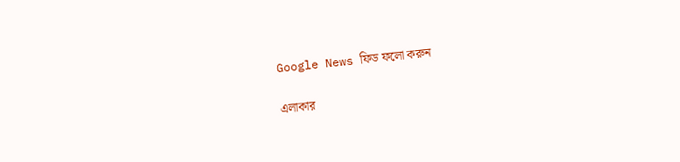Google News ফিড ফলো করুন

এলাকার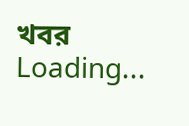খবর
Loading...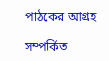পাঠকের আগ্রহ

সম্পর্কিত